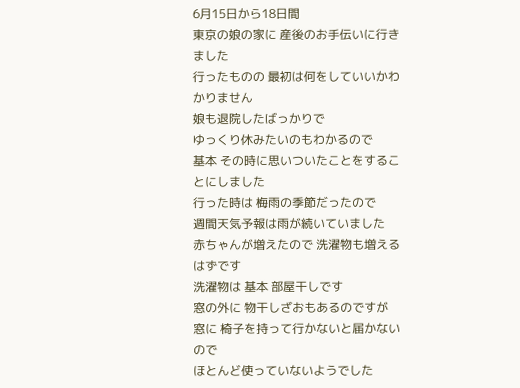6月15日から18日間
東京の娘の家に 産後のお手伝いに行きました
行ったものの 最初は何をしていいかわかりません
娘も退院したばっかりで
ゆっくり休みたいのもわかるので
基本 その時に思いついたことをすることにしました
行った時は 梅雨の季節だったので
週間天気予報は雨が続いていました
赤ちゃんが増えたので 洗濯物も増えるはずです
洗濯物は 基本 部屋干しです
窓の外に 物干しざおもあるのですが
窓に 椅子を持って行かないと届かないので
ほとんど使っていないようでした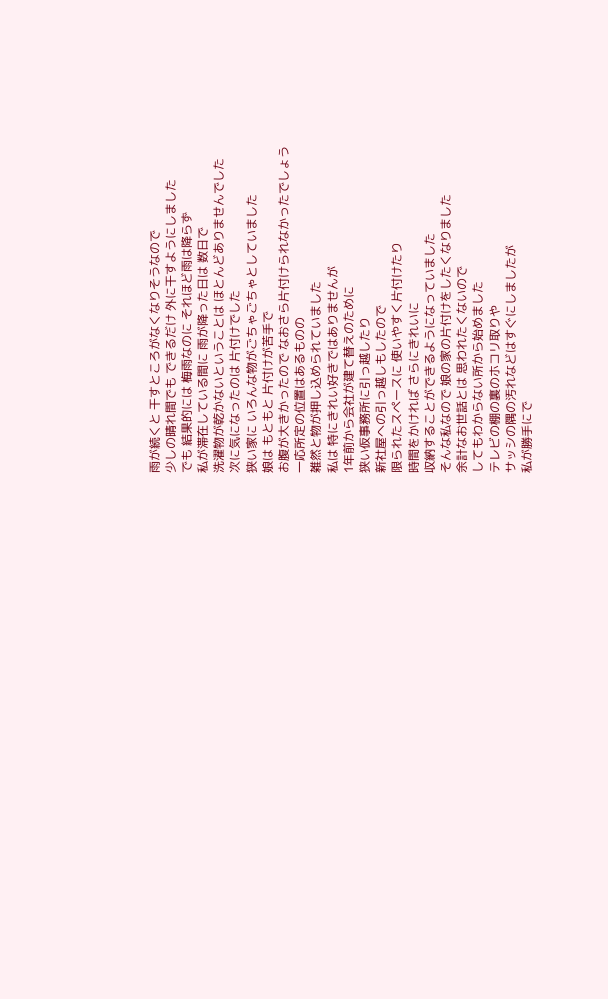雨が続くと 干すところがなくなりそうなので
少しの晴れ間でも できるだけ 外に干すようにしました
でも 結果的には 梅雨なのに それほど雨は降らず
私が滞在している間に 雨が降った日は 数日で
洗濯物が乾かないということは ほとんどありませんでした
次に気になったのは 片付けでした
狭い家に いろんな物がごちゃごちゃとしていました
娘は もともと 片付けが苦手で
お腹が大きかったので なおさら片付けられなかったでしょう
一応所定の位置はあるものの
雑然と物が押し込められていました
私は 特にきれい好きではありませんが
1年前から会社が建て替えのために
狭い仮事務所に引っ越したり
新社屋への引っ越しもしたので
限られたスペースに 使いやすく片付けたり
時間をかければ さらにきれいに
収納することができるようになっていました
そんな私なので 娘の家の片付けをしたくなりました
余計なお世話とは 思われたくないので
してもわからない所から始めました
テレビの棚の裏のホコリ取りや
サッシの隅の汚れなどはすぐにしましたが
私が勝手にで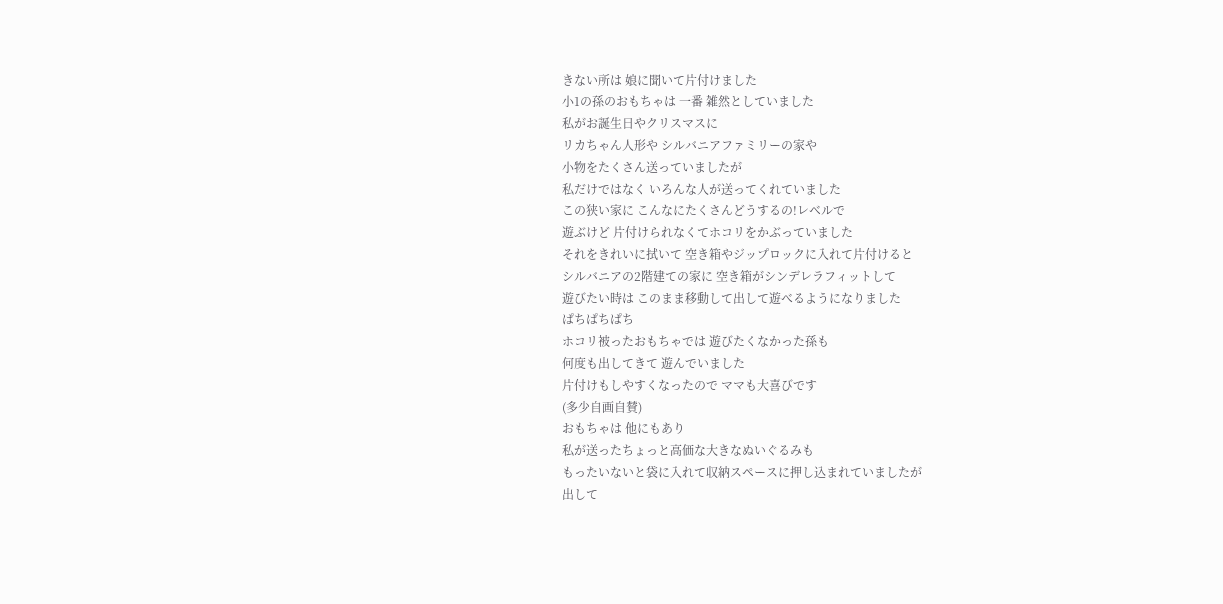きない所は 娘に聞いて片付けました
小1の孫のおもちゃは 一番 雑然としていました
私がお誕生日やクリスマスに
リカちゃん人形や シルバニアファミリーの家や
小物をたくさん送っていましたが
私だけではなく いろんな人が送ってくれていました
この狭い家に こんなにたくさんどうするの!レベルで
遊ぶけど 片付けられなくてホコリをかぶっていました
それをきれいに拭いて 空き箱やジップロックに入れて片付けると
シルバニアの2階建ての家に 空き箱がシンデレラフィットして
遊びたい時は このまま移動して出して遊べるようになりました
ぱちぱちぱち
ホコリ被ったおもちゃでは 遊びたくなかった孫も
何度も出してきて 遊んでいました
片付けもしやすくなったので ママも大喜びです
(多少自画自賛)
おもちゃは 他にもあり
私が送ったちょっと高価な大きなぬいぐるみも
もったいないと袋に入れて収納スペースに押し込まれていましたが
出して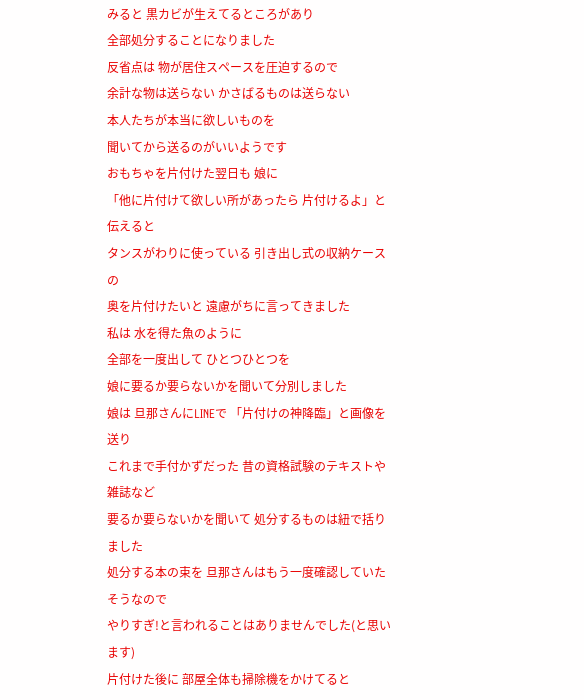みると 黒カビが生えてるところがあり
全部処分することになりました
反省点は 物が居住スペースを圧迫するので
余計な物は送らない かさばるものは送らない
本人たちが本当に欲しいものを
聞いてから送るのがいいようです
おもちゃを片付けた翌日も 娘に
「他に片付けて欲しい所があったら 片付けるよ」と伝えると
タンスがわりに使っている 引き出し式の収納ケースの
奥を片付けたいと 遠慮がちに言ってきました
私は 水を得た魚のように
全部を一度出して ひとつひとつを
娘に要るか要らないかを聞いて分別しました
娘は 旦那さんにLINEで 「片付けの神降臨」と画像を送り
これまで手付かずだった 昔の資格試験のテキストや雑誌など
要るか要らないかを聞いて 処分するものは紐で括りました
処分する本の束を 旦那さんはもう一度確認していたそうなので
やりすぎ!と言われることはありませんでした(と思います)
片付けた後に 部屋全体も掃除機をかけてると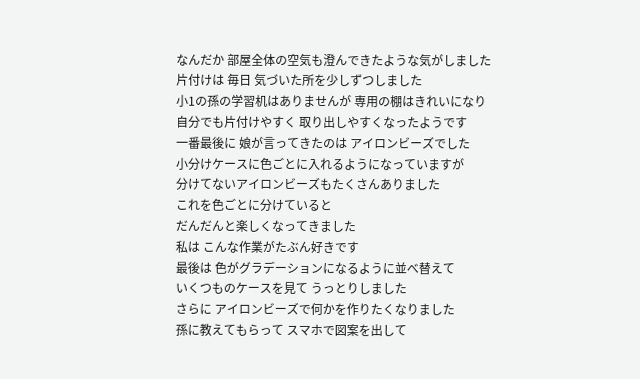なんだか 部屋全体の空気も澄んできたような気がしました
片付けは 毎日 気づいた所を少しずつしました
小1の孫の学習机はありませんが 専用の棚はきれいになり
自分でも片付けやすく 取り出しやすくなったようです
一番最後に 娘が言ってきたのは アイロンビーズでした
小分けケースに色ごとに入れるようになっていますが
分けてないアイロンビーズもたくさんありました
これを色ごとに分けていると
だんだんと楽しくなってきました
私は こんな作業がたぶん好きです
最後は 色がグラデーションになるように並べ替えて
いくつものケースを見て うっとりしました
さらに アイロンビーズで何かを作りたくなりました
孫に教えてもらって スマホで図案を出して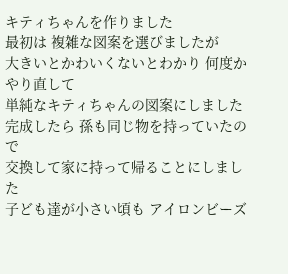キティちゃんを作りました
最初は 複雑な図案を選びましたが
大きいとかわいくないとわかり 何度かやり直して
単純なキティちゃんの図案にしました
完成したら 孫も同じ物を持っていたので
交換して家に持って帰ることにしました
子ども達が小さい頃も アイロンビーズ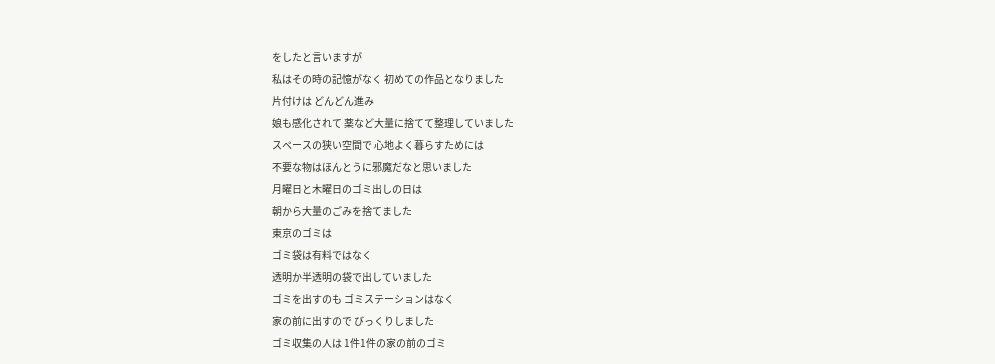をしたと言いますが
私はその時の記憶がなく 初めての作品となりました
片付けは どんどん進み
娘も感化されて 薬など大量に捨てて整理していました
スペースの狭い空間で 心地よく暮らすためには
不要な物はほんとうに邪魔だなと思いました
月曜日と木曜日のゴミ出しの日は
朝から大量のごみを捨てました
東京のゴミは
ゴミ袋は有料ではなく
透明か半透明の袋で出していました
ゴミを出すのも ゴミステーションはなく
家の前に出すので びっくりしました
ゴミ収集の人は 1件1件の家の前のゴミ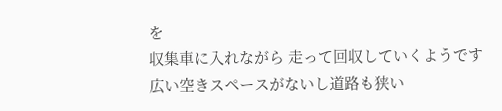を
収集車に入れながら 走って回収していくようです
広い空きスペースがないし道路も狭い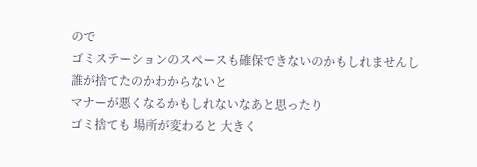ので
ゴミステーションのスペースも確保できないのかもしれませんし
誰が捨てたのかわからないと
マナーが悪くなるかもしれないなあと思ったり
ゴミ捨ても 場所が変わると 大きく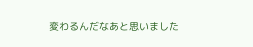変わるんだなあと思いました